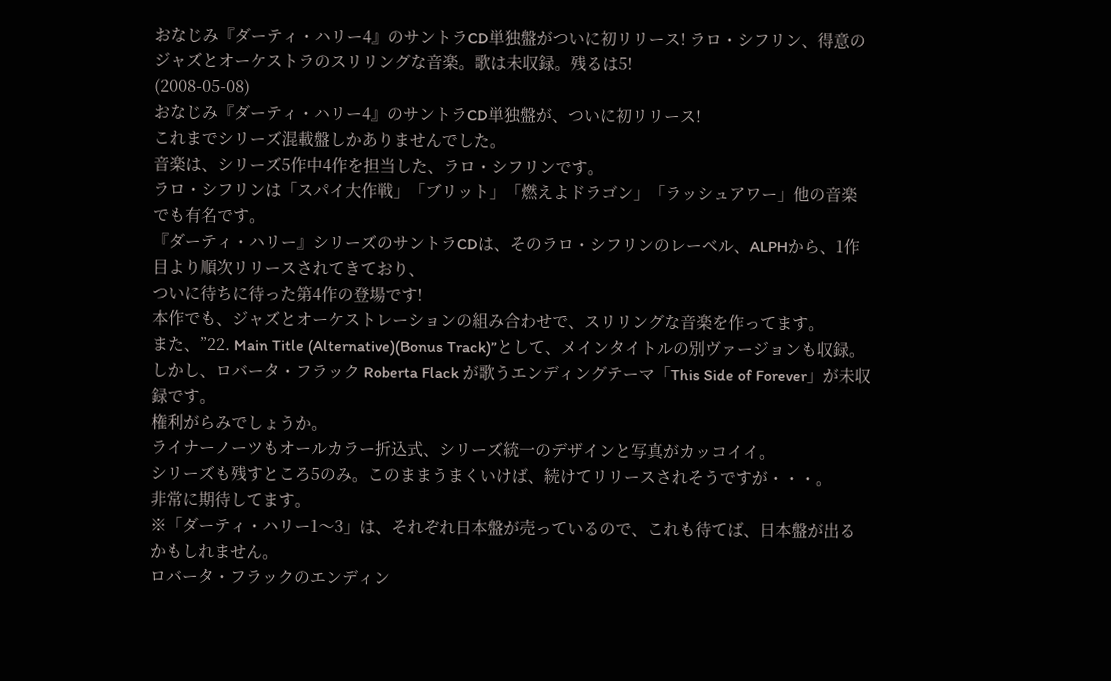おなじみ『ダーティ・ハリー4』のサントラCD単独盤がついに初リリース! ラロ・シフリン、得意のジャズとオーケストラのスリリングな音楽。歌は未収録。残るは5!
(2008-05-08)
おなじみ『ダーティ・ハリー4』のサントラCD単独盤が、ついに初リリース!
これまでシリーズ混載盤しかありませんでした。
音楽は、シリーズ5作中4作を担当した、ラロ・シフリンです。
ラロ・シフリンは「スパイ大作戦」「ブリット」「燃えよドラゴン」「ラッシュアワー」他の音楽でも有名です。
『ダーティ・ハリー』シリーズのサントラCDは、そのラロ・シフリンのレーベル、ALPHから、1作目より順次リリースされてきており、
ついに待ちに待った第4作の登場です!
本作でも、ジャズとオーケストレーションの組み合わせで、スリリングな音楽を作ってます。
また、”22. Main Title (Alternative)(Bonus Track)”として、メインタイトルの別ヴァージョンも収録。
しかし、ロバータ・フラック Roberta Flack が歌うエンディングテーマ「This Side of Forever」が未収録です。
権利がらみでしょうか。
ライナーノーツもオールカラー折込式、シリーズ統一のデザインと写真がカッコイイ。
シリーズも残すところ5のみ。このままうまくいけば、続けてリリースされそうですが・・・。
非常に期待してます。
※「ダーティ・ハリー1〜3」は、それぞれ日本盤が売っているので、これも待てば、日本盤が出るかもしれません。
ロバータ・フラックのエンディン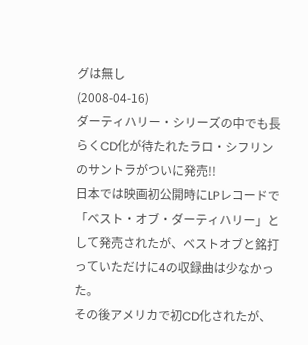グは無し
(2008-04-16)
ダーティハリー・シリーズの中でも長らくCD化が待たれたラロ・シフリンのサントラがついに発売!!
日本では映画初公開時にLPレコードで「ベスト・オブ・ダーティハリー」として発売されたが、ベストオブと銘打っていただけに4の収録曲は少なかった。
その後アメリカで初CD化されたが、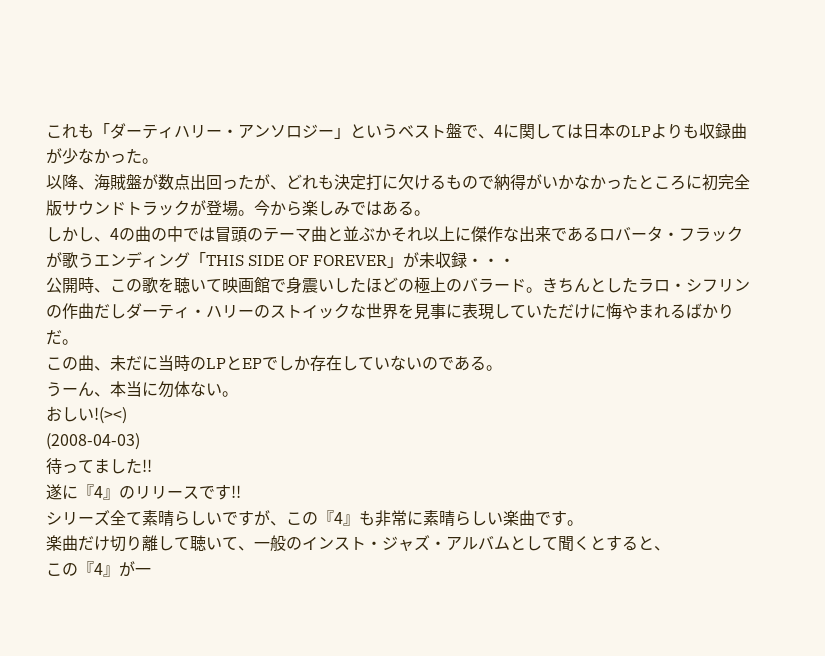これも「ダーティハリー・アンソロジー」というベスト盤で、4に関しては日本のLPよりも収録曲が少なかった。
以降、海賊盤が数点出回ったが、どれも決定打に欠けるもので納得がいかなかったところに初完全版サウンドトラックが登場。今から楽しみではある。
しかし、4の曲の中では冒頭のテーマ曲と並ぶかそれ以上に傑作な出来であるロバータ・フラックが歌うエンディング「THIS SIDE OF FOREVER」が未収録・・・
公開時、この歌を聴いて映画館で身震いしたほどの極上のバラード。きちんとしたラロ・シフリンの作曲だしダーティ・ハリーのストイックな世界を見事に表現していただけに悔やまれるばかりだ。
この曲、未だに当時のLPとEPでしか存在していないのである。
うーん、本当に勿体ない。
おしい!(><)
(2008-04-03)
待ってました!!
遂に『4』のリリースです!!
シリーズ全て素晴らしいですが、この『4』も非常に素晴らしい楽曲です。
楽曲だけ切り離して聴いて、一般のインスト・ジャズ・アルバムとして聞くとすると、
この『4』が一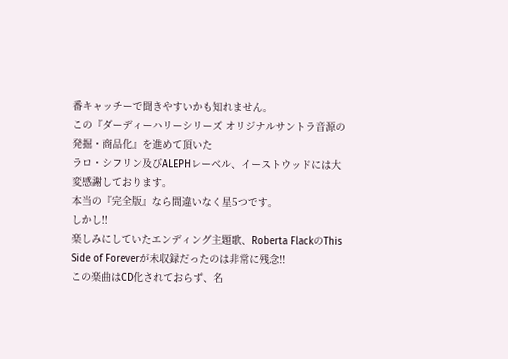番キャッチーで聞きやすいかも知れません。
この『ダーディーハリーシリーズ オリジナルサントラ音源の発掘・商品化』を進めて頂いた
ラロ・シフリン及びALEPHレーベル、イーストウッドには大変感謝しております。
本当の『完全版』なら間違いなく星5つです。
しかし!!
楽しみにしていたエンディング主題歌、Roberta FlackのThis Side of Foreverが未収録だったのは非常に残念!!
この楽曲はCD化されておらず、名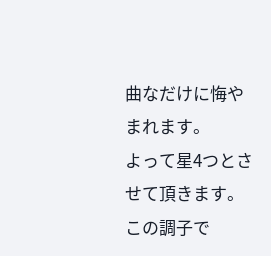曲なだけに悔やまれます。
よって星4つとさせて頂きます。
この調子で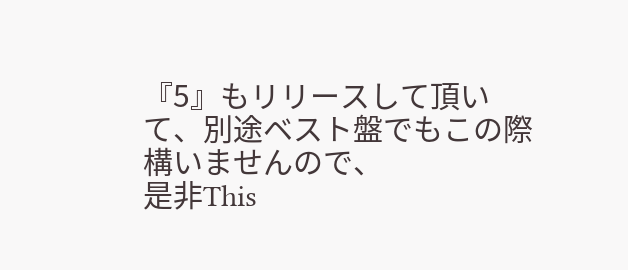『5』もリリースして頂いて、別途ベスト盤でもこの際構いませんので、
是非This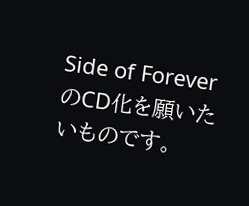Side of ForeverのCD化を願いたいものです。